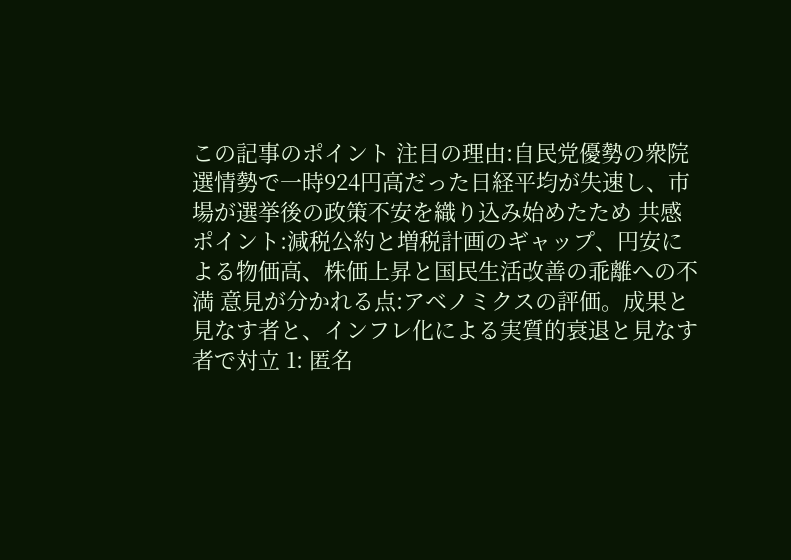この記事のポイント 注目の理由:自民党優勢の衆院選情勢で一時924円高だった日経平均が失速し、市場が選挙後の政策不安を織り込み始めたため 共感ポイント:減税公約と増税計画のギャップ、円安による物価高、株価上昇と国民生活改善の乖離への不満 意見が分かれる点:アベノミクスの評価。成果と見なす者と、インフレ化による実質的衰退と見なす者で対立 1: 匿名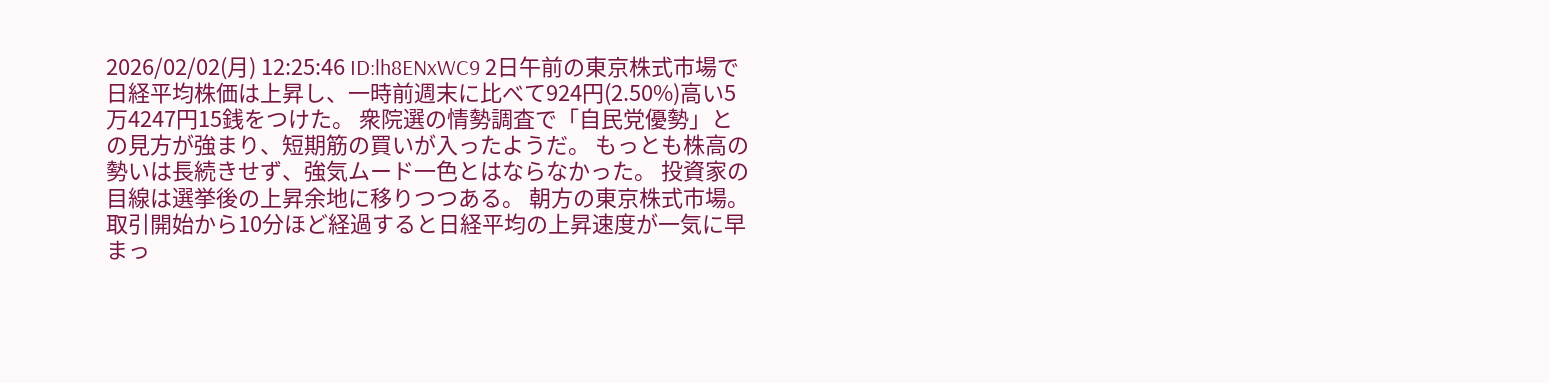2026/02/02(月) 12:25:46 ID:lh8ENxWC9 2日午前の東京株式市場で日経平均株価は上昇し、一時前週末に比べて924円(2.50%)高い5万4247円15銭をつけた。 衆院選の情勢調査で「自民党優勢」との見方が強まり、短期筋の買いが入ったようだ。 もっとも株高の勢いは長続きせず、強気ムード一色とはならなかった。 投資家の目線は選挙後の上昇余地に移りつつある。 朝方の東京株式市場。 取引開始から10分ほど経過すると日経平均の上昇速度が一気に早まっ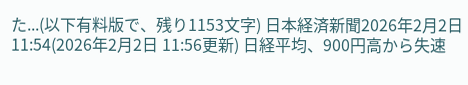た...(以下有料版で、残り1153文字) 日本経済新聞2026年2月2日 11:54(2026年2月2日 11:56更新) 日経平均、900円高から失速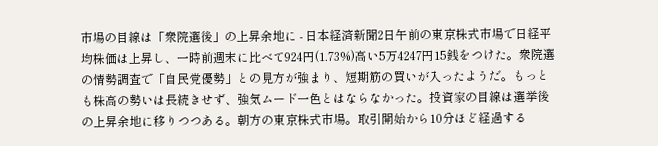市場の目線は「衆院選後」の上昇余地に - 日本経済新聞2日午前の東京株式市場で日経平均株価は上昇し、一時前週末に比べて924円(1.73%)高い5万4247円15銭をつけた。衆院選の情勢調査で「自民党優勢」との見方が強まり、短期筋の買いが入ったようだ。もっとも株高の勢いは長続きせず、強気ムード一色とはならなかった。投資家の目線は選挙後の上昇余地に移りつつある。朝方の東京株式市場。取引開始から10分ほど経過する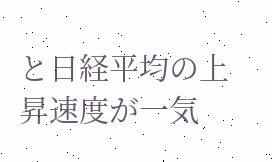と日経平均の上昇速度が一気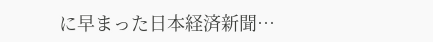に早まった日本経済新聞…